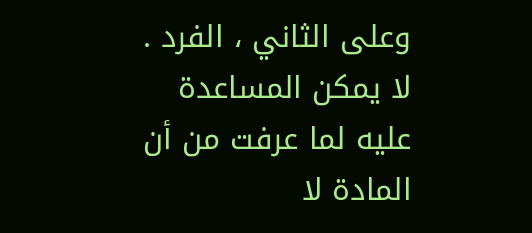وعلى الثاني ، الفرد . لا يمكن المساعدة عليه لما عرفت من أن المادة لا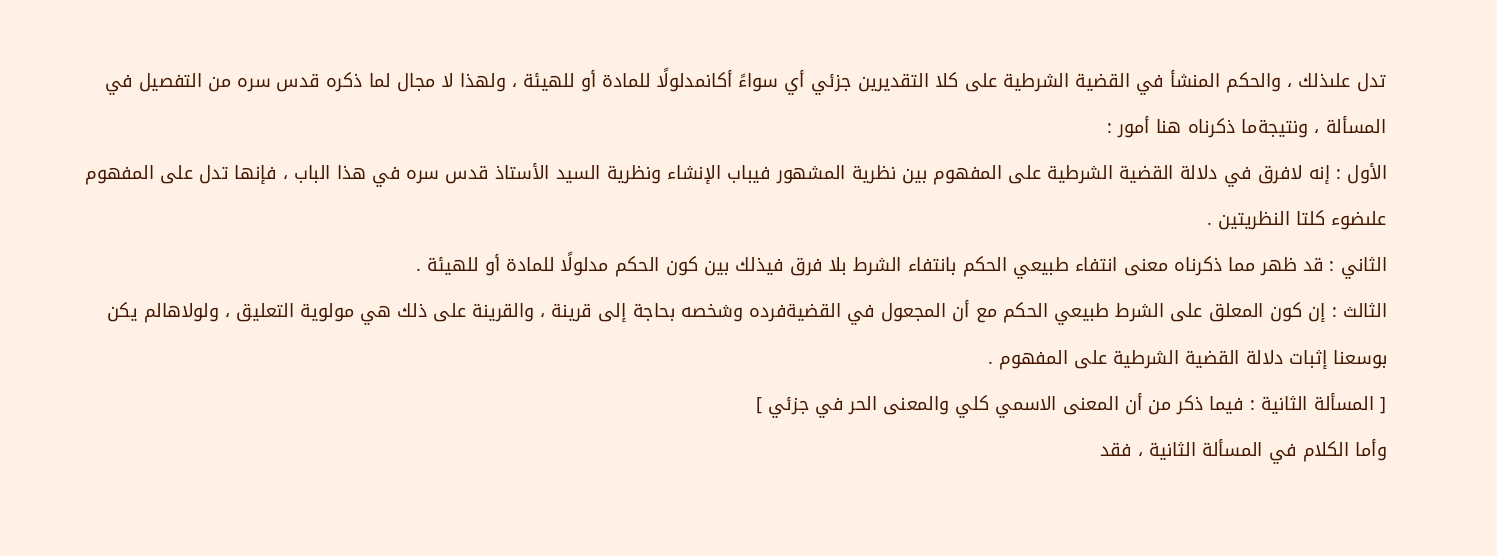تدل علىذلك ، والحكم المنشأ في القضية الشرطية على كلا التقديرين جزئي أي سواءً أكانمدلولًا للمادة أو للهيئة ، ولهذا لا مجال لما ذكره قدس سره من التفصيل في المسألة ، ونتيجةما ذكرناه هنا أمور :
الأول : إنه لافرق في دلالة القضية الشرطية على المفهوم بين نظرية المشهور فيباب الإنشاء ونظرية السيد الأستاذ قدس سره في هذا الباب ، فإنها تدل على المفهوم علىضوء كلتا النظريتين .
الثاني : قد ظهر مما ذكرناه معنى انتفاء طبيعي الحكم بانتفاء الشرط بلا فرق فيذلك بين كون الحكم مدلولًا للمادة أو للهيئة .
الثالث : إن كون المعلق على الشرط طبيعي الحكم مع أن المجعول في القضيةفرده وشخصه بحاجة إلى قرينة ، والقرينة على ذلك هي مولوية التعليق ، ولولاهالم يكن بوسعنا إثبات دلالة القضية الشرطية على المفهوم .
[ المسألة الثانية : فيما ذكر من أن المعنى الاسمي كلي والمعنى الحر في جزئي ]
وأما الكلام في المسألة الثانية ، فقد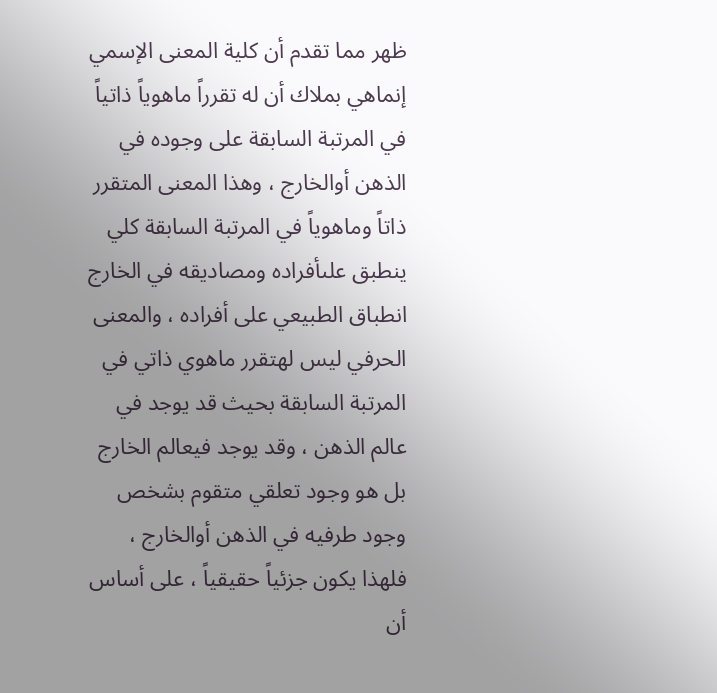ظهر مما تقدم أن كلية المعنى الإسمي إنماهي بملاك أن له تقرراً ماهوياً ذاتياً في المرتبة السابقة على وجوده في الذهن أوالخارج ، وهذا المعنى المتقرر ذاتاً وماهوياً في المرتبة السابقة كلي ينطبق علىأفراده ومصاديقه في الخارج انطباق الطبيعي على أفراده ، والمعنى الحرفي ليس لهتقرر ماهوي ذاتي في المرتبة السابقة بحيث قد يوجد في عالم الذهن ، وقد يوجد فيعالم الخارج بل هو وجود تعلقي متقوم بشخص وجود طرفيه في الذهن أوالخارج ، فلهذا يكون جزئياً حقيقياً ، على أساس أن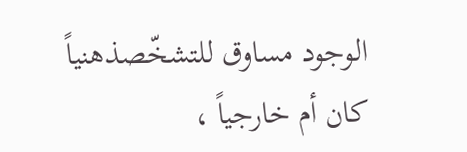الوجود مساوق للتشخّصذهنياً كان أم خارجياً ،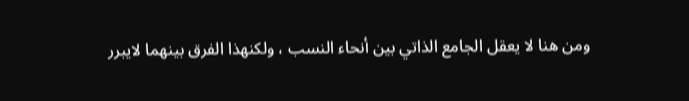ومن هنا لا يعقل الجامع الذاتي بين أنحاء النسب ، ولكنهذا الفرق بينهما لايبرر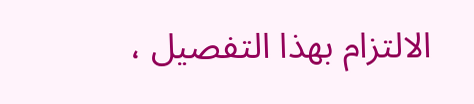الالتزام بهذا التفصيل ،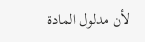لأن مدلول المادة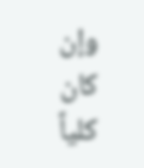وإن كان كلياً